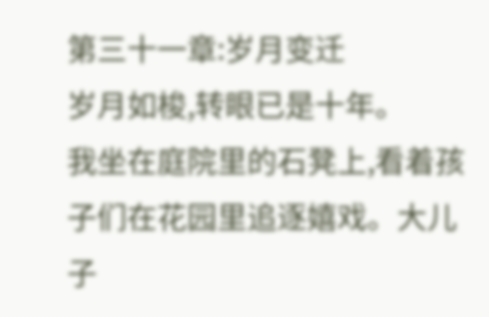第三十一章:岁月变迁
岁月如梭,转眼已是十年。
我坐在庭院里的石凳上,看着孩子们在花园里追逐嬉戏。大儿子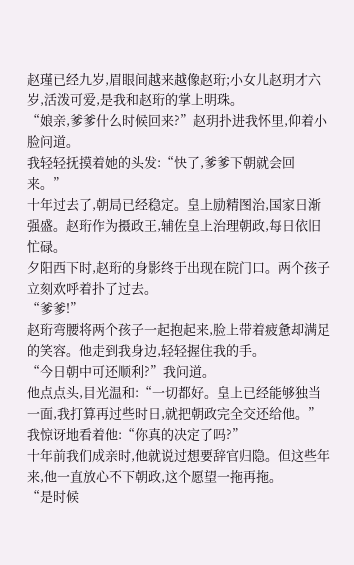赵瑾已经九岁,眉眼间越来越像赵珩;小女儿赵玥才六岁,活泼可爱,是我和赵珩的掌上明珠。
“娘亲,爹爹什么时候回来?”赵玥扑进我怀里,仰着小脸问道。
我轻轻抚摸着她的头发:“快了,爹爹下朝就会回来。”
十年过去了,朝局已经稳定。皇上励精图治,国家日渐强盛。赵珩作为摄政王,辅佐皇上治理朝政,每日依旧忙碌。
夕阳西下时,赵珩的身影终于出现在院门口。两个孩子立刻欢呼着扑了过去。
“爹爹!”
赵珩弯腰将两个孩子一起抱起来,脸上带着疲惫却满足的笑容。他走到我身边,轻轻握住我的手。
“今日朝中可还顺利?”我问道。
他点点头,目光温和:“一切都好。皇上已经能够独当一面,我打算再过些时日,就把朝政完全交还给他。”
我惊讶地看着他:“你真的决定了吗?”
十年前我们成亲时,他就说过想要辞官归隐。但这些年来,他一直放心不下朝政,这个愿望一拖再拖。
“是时候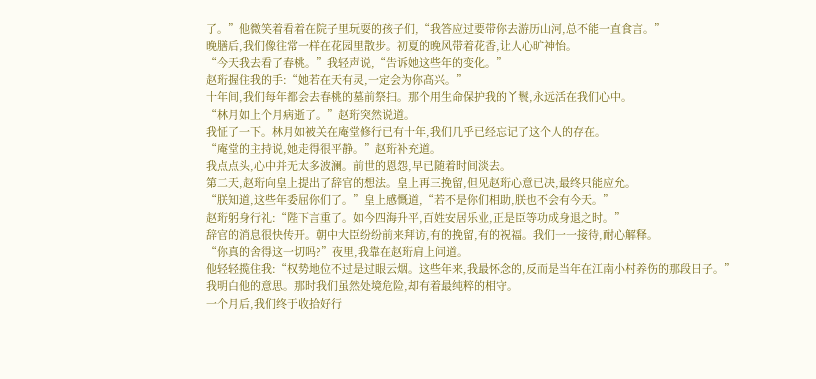了。”他微笑着看着在院子里玩耍的孩子们,“我答应过要带你去游历山河,总不能一直食言。”
晚膳后,我们像往常一样在花园里散步。初夏的晚风带着花香,让人心旷神怡。
“今天我去看了春桃。”我轻声说,“告诉她这些年的变化。”
赵珩握住我的手:“她若在天有灵,一定会为你高兴。”
十年间,我们每年都会去春桃的墓前祭扫。那个用生命保护我的丫鬟,永远活在我们心中。
“林月如上个月病逝了。”赵珩突然说道。
我怔了一下。林月如被关在庵堂修行已有十年,我们几乎已经忘记了这个人的存在。
“庵堂的主持说,她走得很平静。”赵珩补充道。
我点点头,心中并无太多波澜。前世的恩怨,早已随着时间淡去。
第二天,赵珩向皇上提出了辞官的想法。皇上再三挽留,但见赵珩心意已决,最终只能应允。
“朕知道,这些年委屈你们了。”皇上感慨道,“若不是你们相助,朕也不会有今天。”
赵珩躬身行礼:“陛下言重了。如今四海升平,百姓安居乐业,正是臣等功成身退之时。”
辞官的消息很快传开。朝中大臣纷纷前来拜访,有的挽留,有的祝福。我们一一接待,耐心解释。
“你真的舍得这一切吗?”夜里,我靠在赵珩肩上问道。
他轻轻揽住我:“权势地位不过是过眼云烟。这些年来,我最怀念的,反而是当年在江南小村养伤的那段日子。”
我明白他的意思。那时我们虽然处境危险,却有着最纯粹的相守。
一个月后,我们终于收拾好行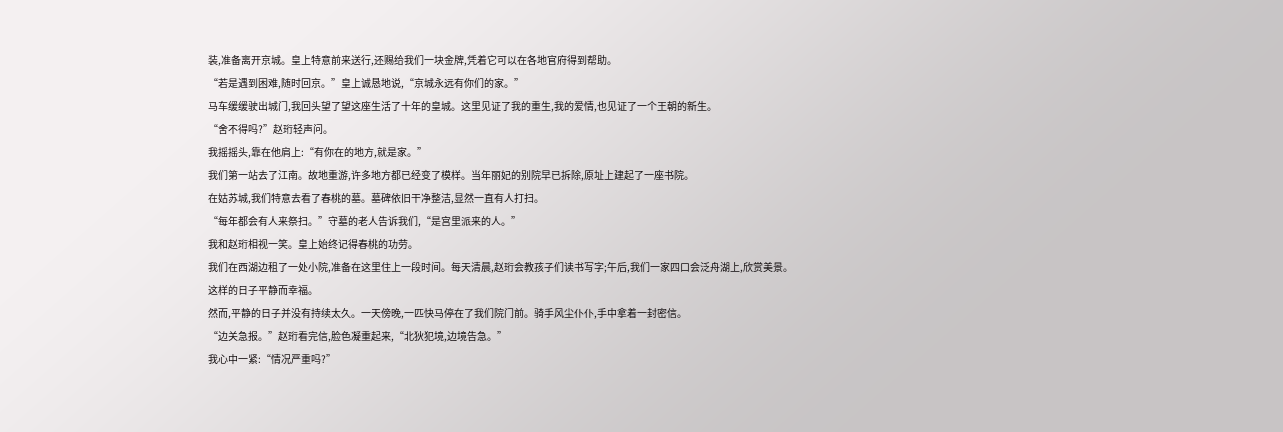装,准备离开京城。皇上特意前来送行,还赐给我们一块金牌,凭着它可以在各地官府得到帮助。
“若是遇到困难,随时回京。”皇上诚恳地说,“京城永远有你们的家。”
马车缓缓驶出城门,我回头望了望这座生活了十年的皇城。这里见证了我的重生,我的爱情,也见证了一个王朝的新生。
“舍不得吗?”赵珩轻声问。
我摇摇头,靠在他肩上:“有你在的地方,就是家。”
我们第一站去了江南。故地重游,许多地方都已经变了模样。当年丽妃的别院早已拆除,原址上建起了一座书院。
在姑苏城,我们特意去看了春桃的墓。墓碑依旧干净整洁,显然一直有人打扫。
“每年都会有人来祭扫。”守墓的老人告诉我们,“是宫里派来的人。”
我和赵珩相视一笑。皇上始终记得春桃的功劳。
我们在西湖边租了一处小院,准备在这里住上一段时间。每天清晨,赵珩会教孩子们读书写字;午后,我们一家四口会泛舟湖上,欣赏美景。
这样的日子平静而幸福。
然而,平静的日子并没有持续太久。一天傍晚,一匹快马停在了我们院门前。骑手风尘仆仆,手中拿着一封密信。
“边关急报。”赵珩看完信,脸色凝重起来,“北狄犯境,边境告急。”
我心中一紧:“情况严重吗?”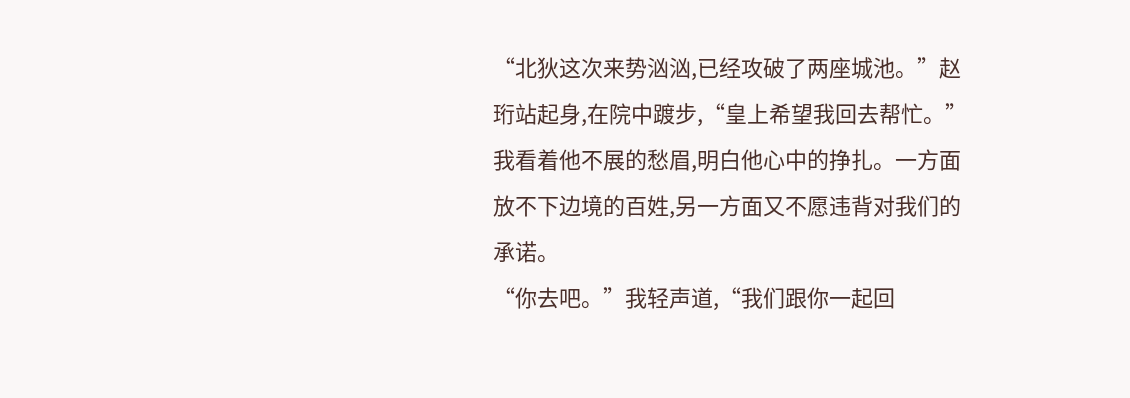“北狄这次来势汹汹,已经攻破了两座城池。”赵珩站起身,在院中踱步,“皇上希望我回去帮忙。”
我看着他不展的愁眉,明白他心中的挣扎。一方面放不下边境的百姓,另一方面又不愿违背对我们的承诺。
“你去吧。”我轻声道,“我们跟你一起回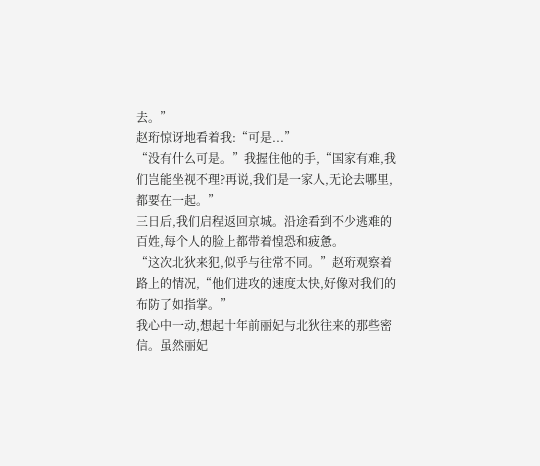去。”
赵珩惊讶地看着我:“可是...”
“没有什么可是。”我握住他的手,“国家有难,我们岂能坐视不理?再说,我们是一家人,无论去哪里,都要在一起。”
三日后,我们启程返回京城。沿途看到不少逃难的百姓,每个人的脸上都带着惶恐和疲惫。
“这次北狄来犯,似乎与往常不同。”赵珩观察着路上的情况,“他们进攻的速度太快,好像对我们的布防了如指掌。”
我心中一动,想起十年前丽妃与北狄往来的那些密信。虽然丽妃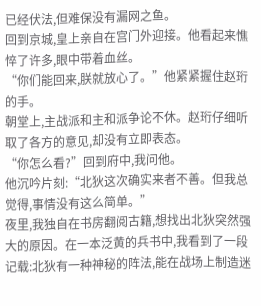已经伏法,但难保没有漏网之鱼。
回到京城,皇上亲自在宫门外迎接。他看起来憔悴了许多,眼中带着血丝。
“你们能回来,朕就放心了。”他紧紧握住赵珩的手。
朝堂上,主战派和主和派争论不休。赵珩仔细听取了各方的意见,却没有立即表态。
“你怎么看?”回到府中,我问他。
他沉吟片刻:“北狄这次确实来者不善。但我总觉得,事情没有这么简单。”
夜里,我独自在书房翻阅古籍,想找出北狄突然强大的原因。在一本泛黄的兵书中,我看到了一段记载:北狄有一种神秘的阵法,能在战场上制造迷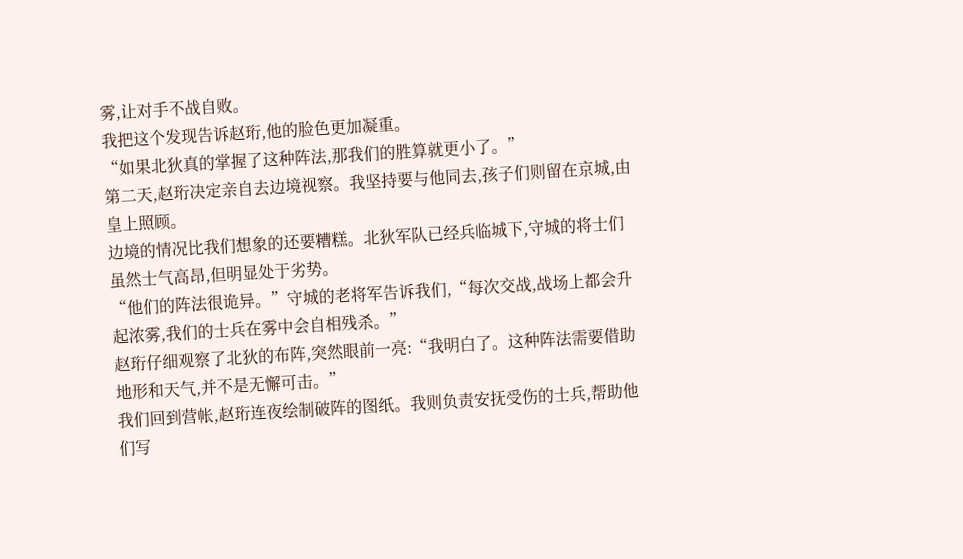雾,让对手不战自败。
我把这个发现告诉赵珩,他的脸色更加凝重。
“如果北狄真的掌握了这种阵法,那我们的胜算就更小了。”
第二天,赵珩决定亲自去边境视察。我坚持要与他同去,孩子们则留在京城,由皇上照顾。
边境的情况比我们想象的还要糟糕。北狄军队已经兵临城下,守城的将士们虽然士气高昂,但明显处于劣势。
“他们的阵法很诡异。”守城的老将军告诉我们,“每次交战,战场上都会升起浓雾,我们的士兵在雾中会自相残杀。”
赵珩仔细观察了北狄的布阵,突然眼前一亮:“我明白了。这种阵法需要借助地形和天气,并不是无懈可击。”
我们回到营帐,赵珩连夜绘制破阵的图纸。我则负责安抚受伤的士兵,帮助他们写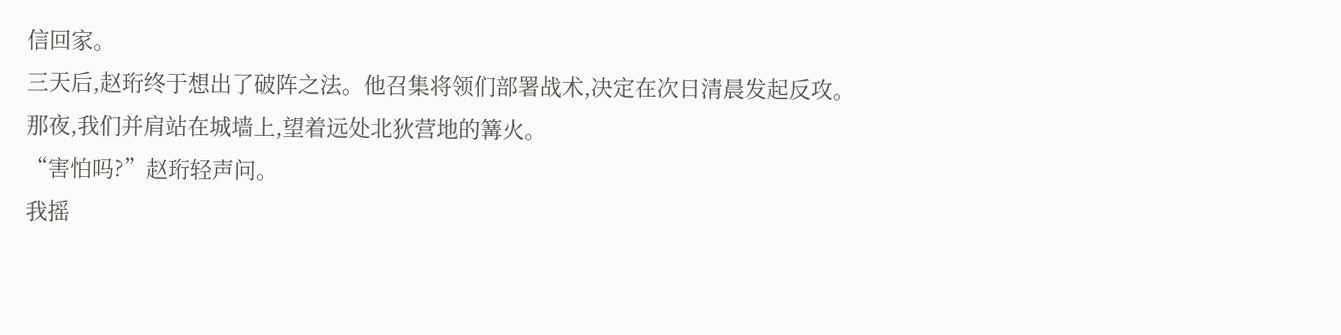信回家。
三天后,赵珩终于想出了破阵之法。他召集将领们部署战术,决定在次日清晨发起反攻。
那夜,我们并肩站在城墙上,望着远处北狄营地的篝火。
“害怕吗?”赵珩轻声问。
我摇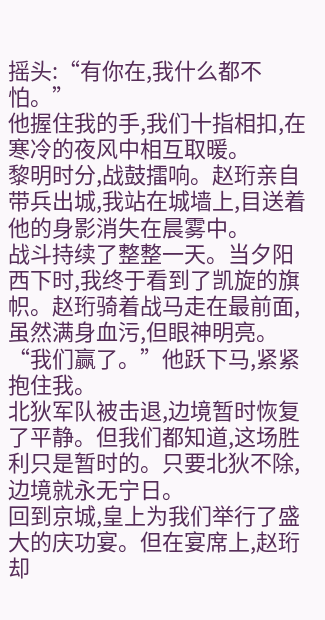摇头:“有你在,我什么都不怕。”
他握住我的手,我们十指相扣,在寒冷的夜风中相互取暖。
黎明时分,战鼓擂响。赵珩亲自带兵出城,我站在城墙上,目送着他的身影消失在晨雾中。
战斗持续了整整一天。当夕阳西下时,我终于看到了凯旋的旗帜。赵珩骑着战马走在最前面,虽然满身血污,但眼神明亮。
“我们赢了。”他跃下马,紧紧抱住我。
北狄军队被击退,边境暂时恢复了平静。但我们都知道,这场胜利只是暂时的。只要北狄不除,边境就永无宁日。
回到京城,皇上为我们举行了盛大的庆功宴。但在宴席上,赵珩却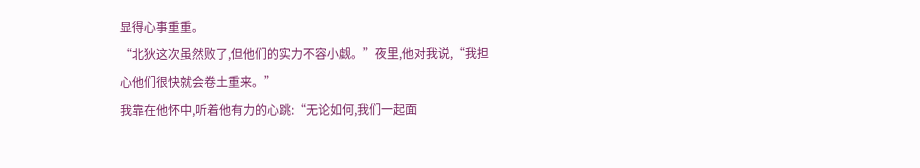显得心事重重。
“北狄这次虽然败了,但他们的实力不容小觑。”夜里,他对我说,“我担心他们很快就会卷土重来。”
我靠在他怀中,听着他有力的心跳:“无论如何,我们一起面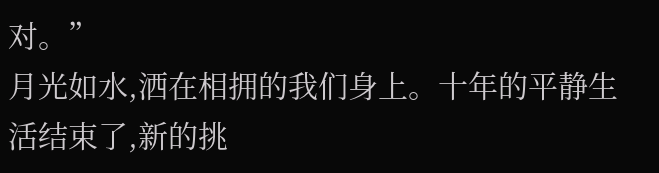对。”
月光如水,洒在相拥的我们身上。十年的平静生活结束了,新的挑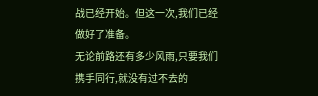战已经开始。但这一次,我们已经做好了准备。
无论前路还有多少风雨,只要我们携手同行,就没有过不去的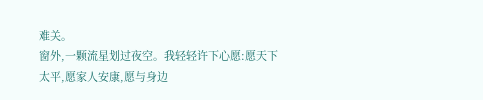难关。
窗外,一颗流星划过夜空。我轻轻许下心愿:愿天下太平,愿家人安康,愿与身边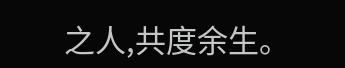之人,共度余生。